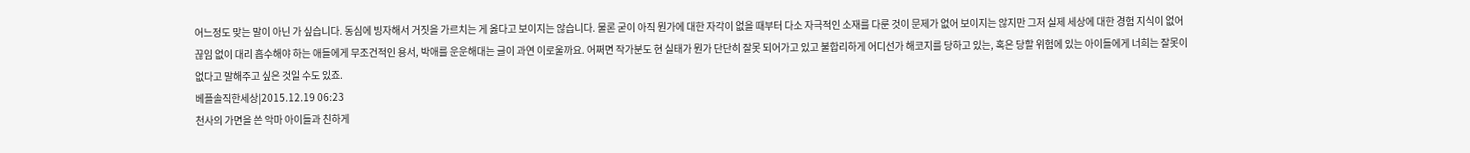어느정도 맞는 말이 아닌 가 싶습니다. 동심에 빙자해서 거짓을 가르치는 게 옳다고 보이지는 않습니다. 물론 굳이 아직 뭔가에 대한 자각이 없을 때부터 다소 자극적인 소재를 다룬 것이 문제가 없어 보이지는 않지만 그저 실제 세상에 대한 경험 지식이 없어 끊임 없이 대리 흡수해야 하는 애들에게 무조건적인 용서, 박애를 운운해대는 글이 과연 이로울까요. 어쩌면 작가분도 현 실태가 뭔가 단단히 잘못 되어가고 있고 불합리하게 어디선가 해코지를 당하고 있는, 혹은 당할 위험에 있는 아이들에게 너희는 잘못이 없다고 말해주고 싶은 것일 수도 있죠.
베플솔직한세상|2015.12.19 06:23
천사의 가면을 쓴 악마 아이들과 친하게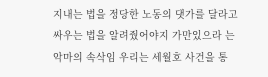지내는 법을 정당한 노동의 댓가를 달라고 싸우는 법을 알려줬어야지 가만있으라 는 악마의 속삭임 우리는 세월호 사건을 통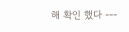해 확인 했다 ---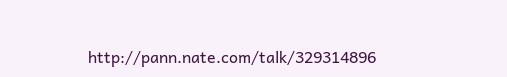http://pann.nate.com/talk/329314896